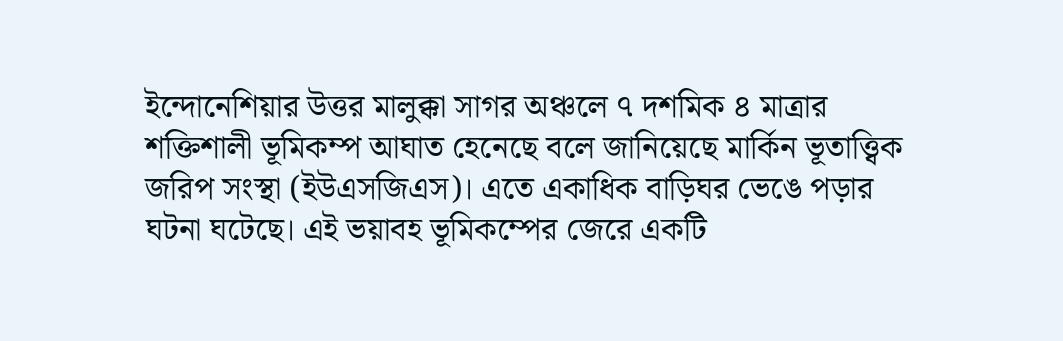ইন্দোনেশিয়ার উত্তর মালুক্কা সাগর অঞ্চলে ৭ দশমিক ৪ মাত্রার শক্তিশালী ভূমিকম্প আঘাত হেনেছে বলে জানিয়েছে মার্কিন ভূতাত্ত্বিক জরিপ সংস্থা (ইউএসজিএস)। এতে একাধিক বাড়িঘর ভেঙে পড়ার ঘটনা ঘটেছে। এই ভয়াবহ ভূমিকম্পের জেরে একটি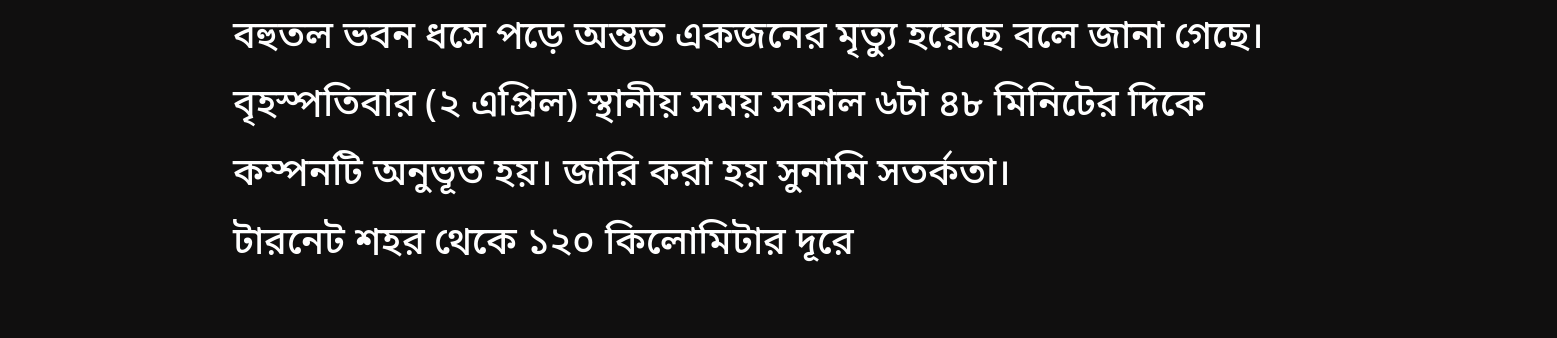বহুতল ভবন ধসে পড়ে অন্তত একজনের মৃত্যু হয়েছে বলে জানা গেছে।
বৃহস্পতিবার (২ এপ্রিল) স্থানীয় সময় সকাল ৬টা ৪৮ মিনিটের দিকে কম্পনটি অনুভূত হয়। জারি করা হয় সুনামি সতর্কতা।
টারনেট শহর থেকে ১২০ কিলোমিটার দূরে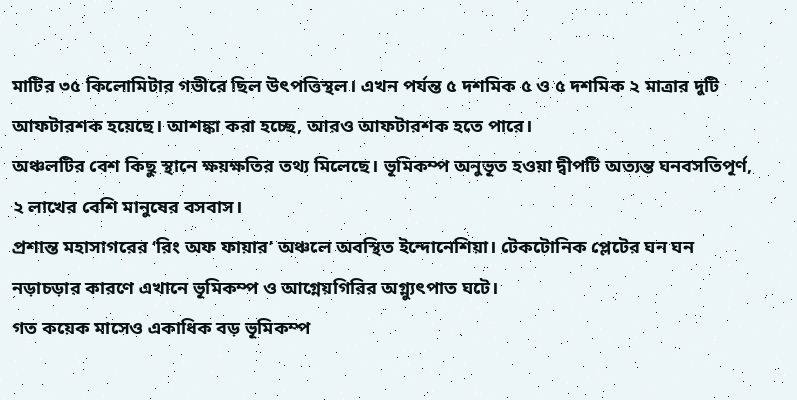মাটির ৩৫ কিলোমিটার গভীরে ছিল উৎপত্তিস্থল। এখন পর্যন্ত ৫ দশমিক ৫ ও ৫ দশমিক ২ মাত্রার দুটি আফটারশক হয়েছে। আশঙ্কা করা হচ্ছে, আরও আফটারশক হতে পারে।
অঞ্চলটির বেশ কিছু স্থানে ক্ষয়ক্ষতির তথ্য মিলেছে। ভূমিকম্প অনুভূত হওয়া দ্বীপটি অত্যন্ত ঘনবসতিপূর্ণ, ২ লাখের বেশি মানুষের বসবাস।
প্রশান্ত মহাসাগরের ‘রিং অফ ফায়ার’ অঞ্চলে অবস্থিত ইন্দোনেশিয়া। টেকটোনিক প্লেটের ঘন ঘন নড়াচড়ার কারণে এখানে ভূমিকম্প ও আগ্নেয়গিরির অগ্ন্যুৎপাত ঘটে।
গত কয়েক মাসেও একাধিক বড় ভূমিকম্প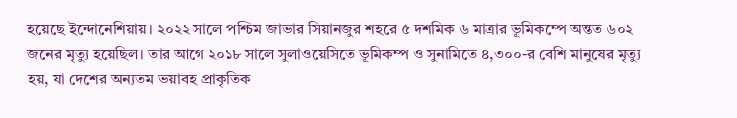হয়েছে ইন্দোনেশিয়ায়। ২০২২ সালে পশ্চিম জাভার সিয়ানজুর শহরে ৫ দশমিক ৬ মাত্রার ভূমিকম্পে অন্তত ৬০২ জনের মৃত্যু হয়েছিল। তার আগে ২০১৮ সালে সুলাওয়েসিতে ভূমিকম্প ও সুনামিতে ৪,৩০০-র বেশি মানুষের মৃত্যু হয়, যা দেশের অন্যতম ভয়াবহ প্রাকৃতিক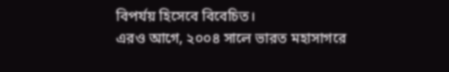বিপর্যয় হিসেবে বিবেচিত।
এরও আগে, ২০০৪ সালে ভারত মহাসাগরে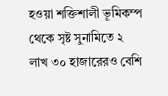হওয়া শক্তিশালী ভূমিকম্প থেকে সৃষ্ট সুনামিতে ২ লাখ ৩০ হাজারেরও বেশি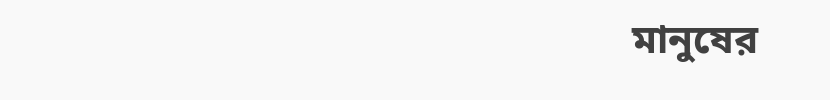মানুষের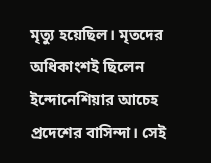মৃত্যু হয়েছিল। মৃতদের অধিকাংশই ছিলেন ইন্দোনেশিয়ার আচেহ প্রদেশের বাসিন্দা। সেই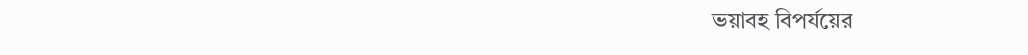ভয়াবহ বিপর্যয়ের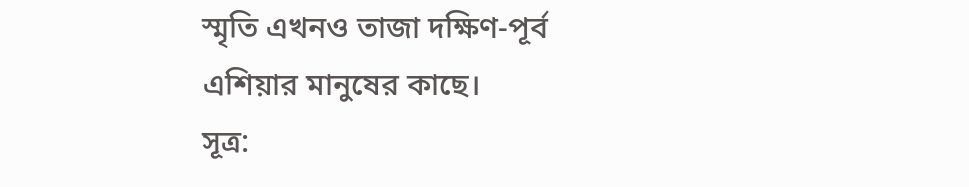স্মৃতি এখনও তাজা দক্ষিণ-পূর্ব এশিয়ার মানুষের কাছে।
সূত্র: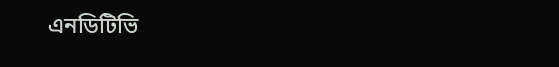এনডিটিভি